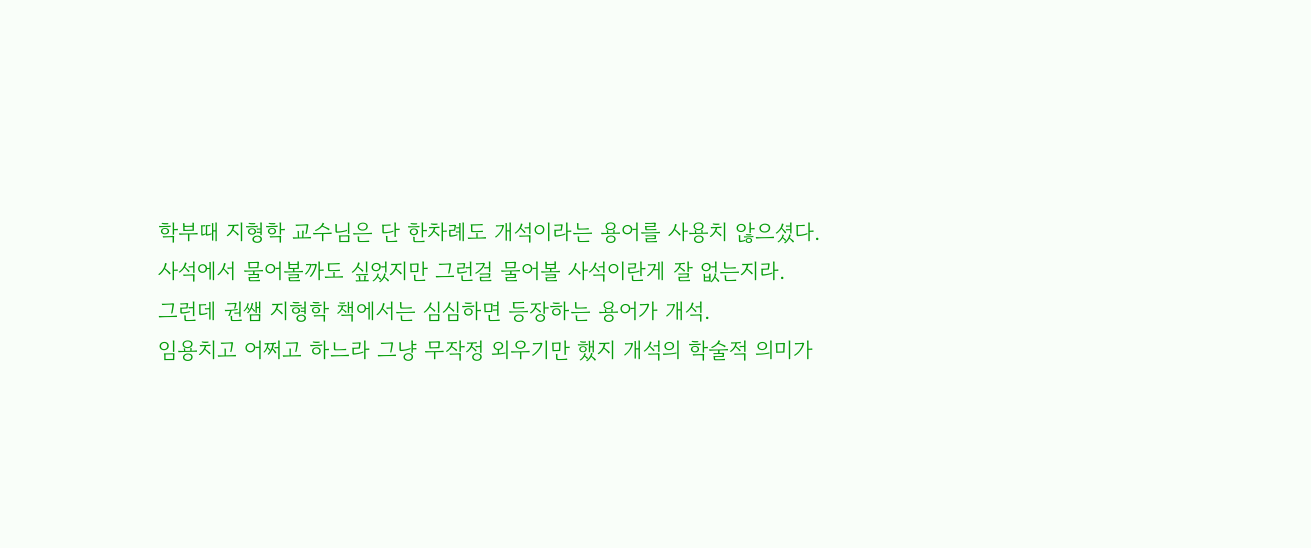학부때 지형학 교수님은 단 한차례도 개석이라는 용어를 사용치 않으셨다.
사석에서 물어볼까도 싶었지만 그런걸 물어볼 사석이란게 잘 없는지라.
그런데 권쌤 지형학 책에서는 심심하면 등장하는 용어가 개석.
임용치고 어쩌고 하느라 그냥 무작정 외우기만 했지 개석의 학술적 의미가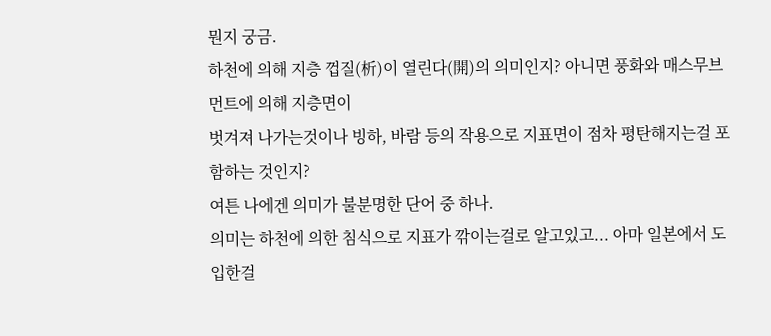뭔지 궁금.
하천에 의해 지층 껍질(析)이 열린다(開)의 의미인지? 아니면 풍화와 매스무브먼트에 의해 지층면이
벗겨져 나가는것이나 빙하, 바람 등의 작용으로 지표면이 점차 평탄해지는걸 포함하는 것인지?
여튼 나에겐 의미가 불분명한 단어 중 하나.
의미는 하천에 의한 침식으로 지표가 깎이는걸로 알고있고... 아마 일본에서 도입한걸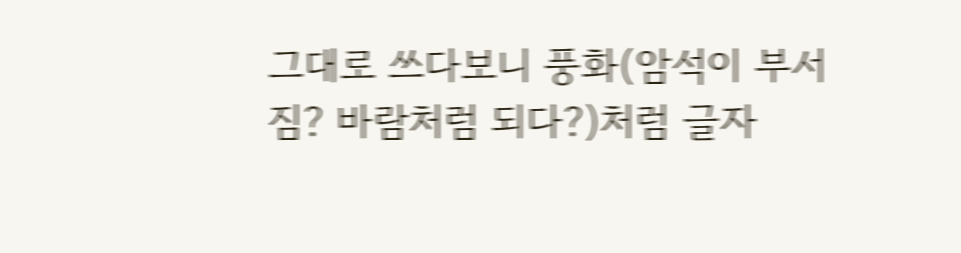그대로 쓰다보니 풍화(암석이 부서짐? 바람처럼 되다?)처럼 글자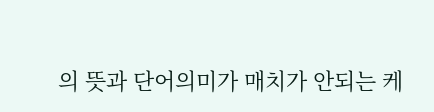의 뜻과 단어의미가 매치가 안되는 케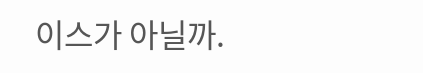이스가 아닐까.